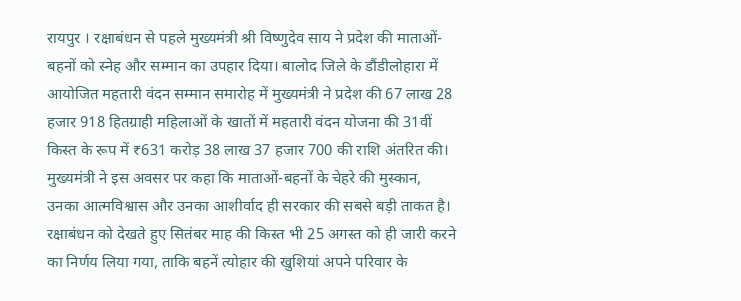रायपुर । रक्षाबंधन से पहले मुख्यमंत्री श्री विष्णुदेव साय ने प्रदेश की माताओं-बहनों को स्नेह और सम्मान का उपहार दिया। बालोद जिले के डौंडीलोहारा में आयोजित महतारी वंदन सम्मान समारोह में मुख्यमंत्री ने प्रदेश की 67 लाख 28 हजार 918 हितग्राही महिलाओं के खातों में महतारी वंदन योजना की 31वीं किस्त के रूप में ₹631 करोड़ 38 लाख 37 हजार 700 की राशि अंतरित की।
मुख्यमंत्री ने इस अवसर पर कहा कि माताओं-बहनों के चेहरे की मुस्कान, उनका आत्मविश्वास और उनका आशीर्वाद ही सरकार की सबसे बड़ी ताकत है। रक्षाबंधन को देखते हुए सितंबर माह की किस्त भी 25 अगस्त को ही जारी करने का निर्णय लिया गया, ताकि बहनें त्योहार की खुशियां अपने परिवार के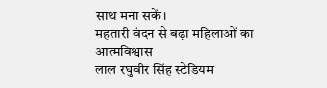साथ मना सकें।
महतारी वंदन से बढ़ा महिलाओं का आत्मविश्वास
लाल रघुवीर सिंह स्टेडियम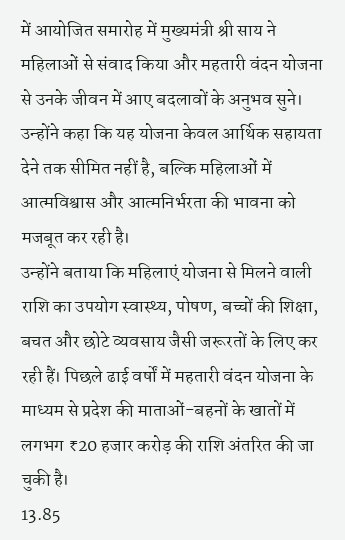में आयोजित समारोह में मुख्यमंत्री श्री साय ने महिलाओं से संवाद किया और महतारी वंदन योजना से उनके जीवन में आए बदलावों के अनुभव सुने। उन्होंने कहा कि यह योजना केवल आर्थिक सहायता देने तक सीमित नहीं है, बल्कि महिलाओं में आत्मविश्वास और आत्मनिर्भरता की भावना को मजबूत कर रही है।
उन्होंने बताया कि महिलाएं योजना से मिलने वाली राशि का उपयोग स्वास्थ्य, पोषण, बच्चों की शिक्षा, बचत और छोटे व्यवसाय जैसी जरूरतों के लिए कर रही हैं। पिछले ढाई वर्षों में महतारी वंदन योजना के माध्यम से प्रदेश की माताओं-बहनों के खातों में लगभग ₹20 हजार करोड़ की राशि अंतरित की जा चुकी है।
13.85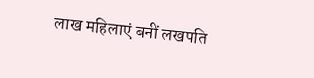लाख महिलाएं बनीं लखपति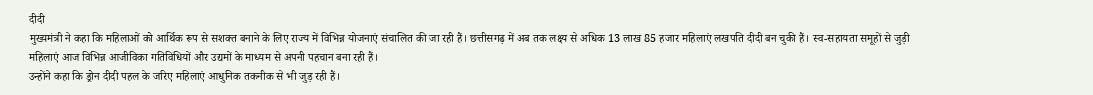दीदी
मुख्यमंत्री ने कहा कि महिलाओं को आर्थिक रूप से सशक्त बनाने के लिए राज्य में विभिन्न योजनाएं संचालित की जा रही हैं। छत्तीसगढ़ में अब तक लक्ष्य से अधिक 13 लाख 85 हजार महिलाएं लखपति दीदी बन चुकी हैं। स्व-सहायता समूहों से जुड़ी महिलाएं आज विभिन्न आजीविका गतिविधियों और उद्यमों के माध्यम से अपनी पहचान बना रही हैं।
उन्होंने कहा कि ड्रोन दीदी पहल के जरिए महिलाएं आधुनिक तकनीक से भी जुड़ रही हैं।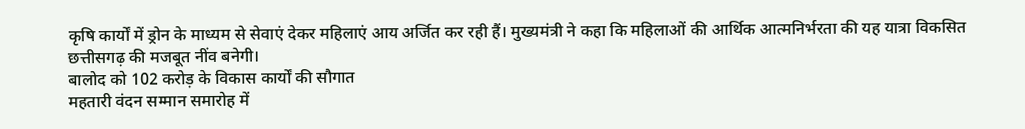कृषि कार्यों में ड्रोन के माध्यम से सेवाएं देकर महिलाएं आय अर्जित कर रही हैं। मुख्यमंत्री ने कहा कि महिलाओं की आर्थिक आत्मनिर्भरता की यह यात्रा विकसित छत्तीसगढ़ की मजबूत नींव बनेगी।
बालोद को 102 करोड़ के विकास कार्यों की सौगात
महतारी वंदन सम्मान समारोह में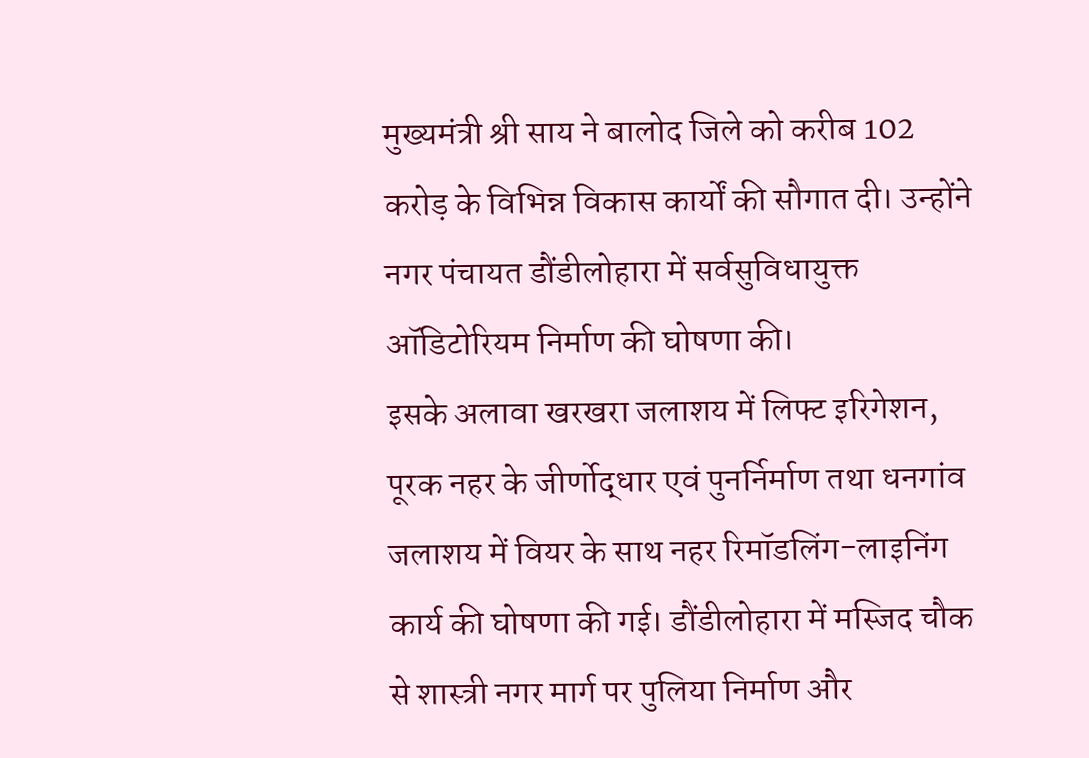मुख्यमंत्री श्री साय ने बालोद जिले को करीब 102 करोड़ के विभिन्न विकास कार्यों की सौगात दी। उन्होंने नगर पंचायत डौंडीलोहारा में सर्वसुविधायुक्त ऑडिटोरियम निर्माण की घोषणा की।
इसके अलावा खरखरा जलाशय में लिफ्ट इरिगेशन, पूरक नहर के जीर्णोद्धार एवं पुनर्निर्माण तथा धनगांव जलाशय में वियर के साथ नहर रिमॉडलिंग-लाइनिंग कार्य की घोषणा की गई। डौंडीलोहारा में मस्जिद चौक से शास्त्री नगर मार्ग पर पुलिया निर्माण और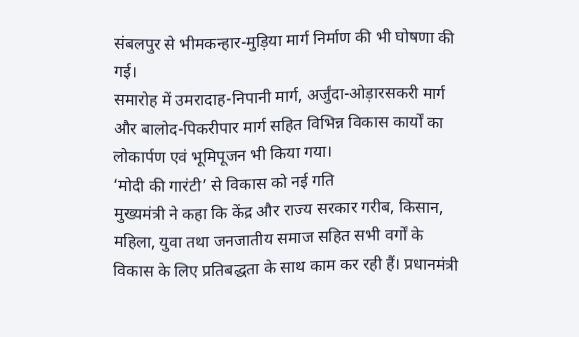संबलपुर से भीमकन्हार-मुड़िया मार्ग निर्माण की भी घोषणा की गई।
समारोह में उमरादाह-निपानी मार्ग, अर्जुंदा-ओड़ारसकरी मार्ग और बालोद-पिकरीपार मार्ग सहित विभिन्न विकास कार्यों का लोकार्पण एवं भूमिपूजन भी किया गया।
‘मोदी की गारंटी’ से विकास को नई गति
मुख्यमंत्री ने कहा कि केंद्र और राज्य सरकार गरीब, किसान, महिला, युवा तथा जनजातीय समाज सहित सभी वर्गों के विकास के लिए प्रतिबद्धता के साथ काम कर रही हैं। प्रधानमंत्री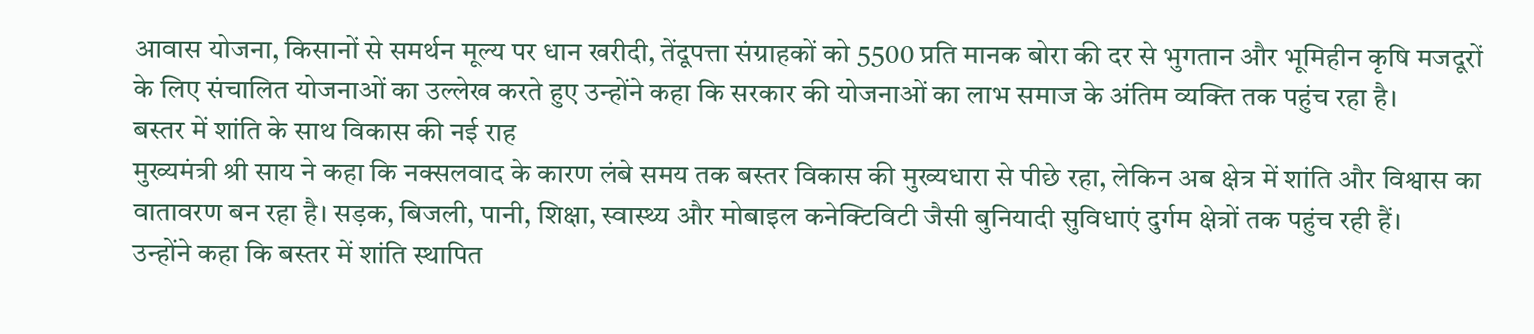आवास योजना, किसानों से समर्थन मूल्य पर धान खरीदी, तेंदूपत्ता संग्राहकों को 5500 प्रति मानक बोरा की दर से भुगतान और भूमिहीन कृषि मजदूरों के लिए संचालित योजनाओं का उल्लेख करते हुए उन्होंने कहा कि सरकार की योजनाओं का लाभ समाज के अंतिम व्यक्ति तक पहुंच रहा है।
बस्तर में शांति के साथ विकास की नई राह
मुख्यमंत्री श्री साय ने कहा कि नक्सलवाद के कारण लंबे समय तक बस्तर विकास की मुख्यधारा से पीछे रहा, लेकिन अब क्षेत्र में शांति और विश्वास का वातावरण बन रहा है। सड़क, बिजली, पानी, शिक्षा, स्वास्थ्य और मोबाइल कनेक्टिविटी जैसी बुनियादी सुविधाएं दुर्गम क्षेत्रों तक पहुंच रही हैं।
उन्होंने कहा कि बस्तर में शांति स्थापित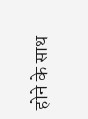होने के साथ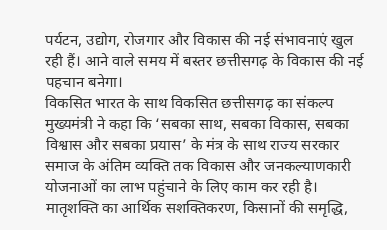पर्यटन, उद्योग, रोजगार और विकास की नई संभावनाएं खुल रही हैं। आने वाले समय में बस्तर छत्तीसगढ़ के विकास की नई पहचान बनेगा।
विकसित भारत के साथ विकसित छत्तीसगढ़ का संकल्प
मुख्यमंत्री ने कहा कि ‘सबका साथ, सबका विकास, सबका विश्वास और सबका प्रयास’ के मंत्र के साथ राज्य सरकार समाज के अंतिम व्यक्ति तक विकास और जनकल्याणकारी योजनाओं का लाभ पहुंचाने के लिए काम कर रही है। मातृशक्ति का आर्थिक सशक्तिकरण, किसानों की समृद्धि,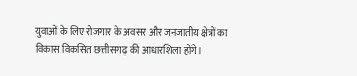युवाओं के लिए रोजगार के अवसर और जनजातीय क्षेत्रों का विकास विकसित छत्तीसगढ़ की आधारशिला होंगे।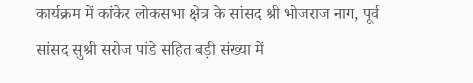कार्यक्रम में कांकेर लोकसभा क्षेत्र के सांसद श्री भोजराज नाग, पूर्व सांसद सुश्री सरोज पांडे सहित बड़ी संख्या में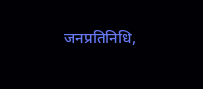जनप्रतिनिधि,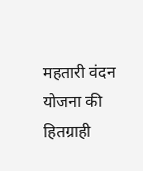महतारी वंदन योजना की हितग्राही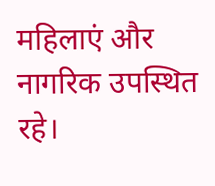महिलाएं और नागरिक उपस्थित रहे।